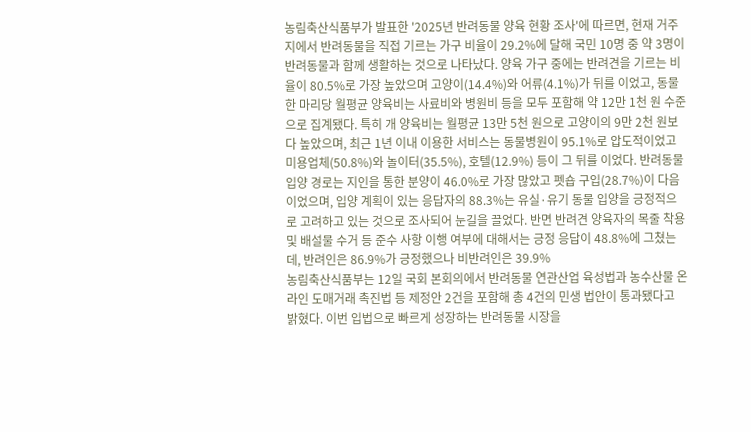농림축산식품부가 발표한 '2025년 반려동물 양육 현황 조사'에 따르면, 현재 거주지에서 반려동물을 직접 기르는 가구 비율이 29.2%에 달해 국민 10명 중 약 3명이 반려동물과 함께 생활하는 것으로 나타났다. 양육 가구 중에는 반려견을 기르는 비율이 80.5%로 가장 높았으며 고양이(14.4%)와 어류(4.1%)가 뒤를 이었고, 동물 한 마리당 월평균 양육비는 사료비와 병원비 등을 모두 포함해 약 12만 1천 원 수준으로 집계됐다. 특히 개 양육비는 월평균 13만 5천 원으로 고양이의 9만 2천 원보다 높았으며, 최근 1년 이내 이용한 서비스는 동물병원이 95.1%로 압도적이었고 미용업체(50.8%)와 놀이터(35.5%), 호텔(12.9%) 등이 그 뒤를 이었다. 반려동물 입양 경로는 지인을 통한 분양이 46.0%로 가장 많았고 펫숍 구입(28.7%)이 다음이었으며, 입양 계획이 있는 응답자의 88.3%는 유실·유기 동물 입양을 긍정적으로 고려하고 있는 것으로 조사되어 눈길을 끌었다. 반면 반려견 양육자의 목줄 착용 및 배설물 수거 등 준수 사항 이행 여부에 대해서는 긍정 응답이 48.8%에 그쳤는데, 반려인은 86.9%가 긍정했으나 비반려인은 39.9%
농림축산식품부는 12일 국회 본회의에서 반려동물 연관산업 육성법과 농수산물 온라인 도매거래 촉진법 등 제정안 2건을 포함해 총 4건의 민생 법안이 통과됐다고 밝혔다. 이번 입법으로 빠르게 성장하는 반려동물 시장을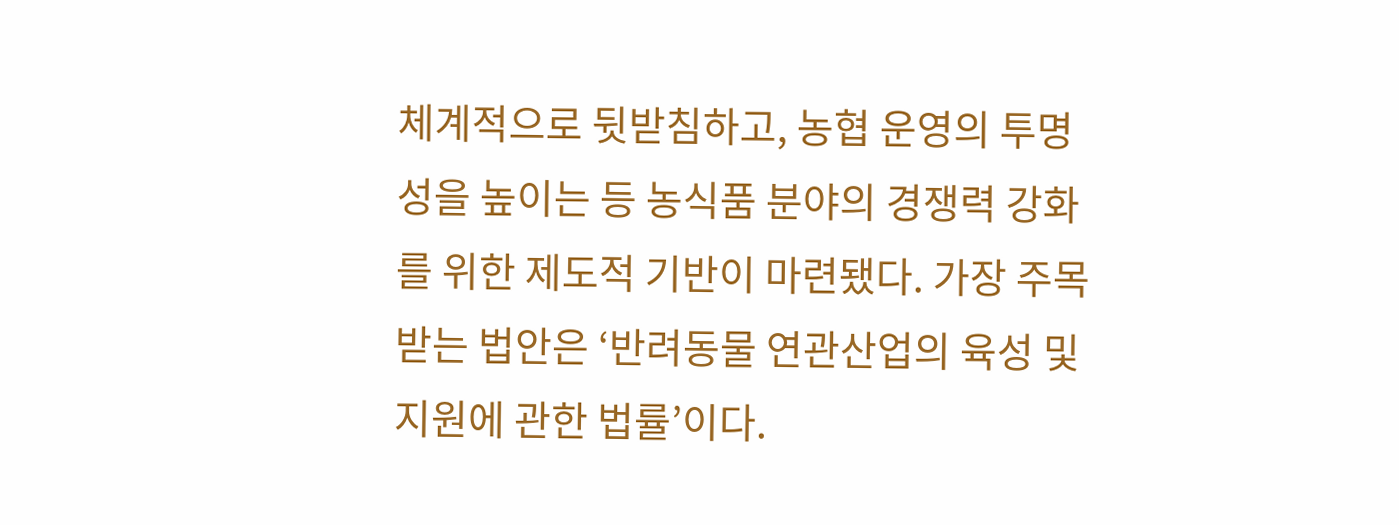체계적으로 뒷받침하고, 농협 운영의 투명성을 높이는 등 농식품 분야의 경쟁력 강화를 위한 제도적 기반이 마련됐다. 가장 주목받는 법안은 ‘반려동물 연관산업의 육성 및 지원에 관한 법률’이다.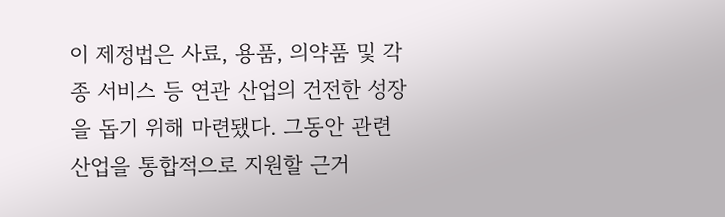이 제정법은 사료, 용품, 의약품 및 각종 서비스 등 연관 산업의 건전한 성장을 돕기 위해 마련됐다. 그동안 관련 산업을 통합적으로 지원할 근거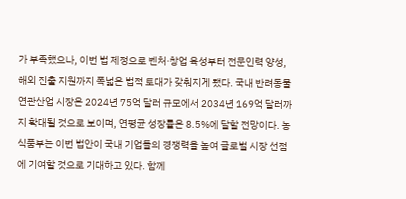가 부족했으나, 이번 법 제정으로 벤처·창업 육성부터 전문인력 양성, 해외 진출 지원까지 폭넓은 법적 토대가 갖춰지게 됐다. 국내 반려동물 연관산업 시장은 2024년 75억 달러 규모에서 2034년 169억 달러까지 확대될 것으로 보이며, 연평균 성장률은 8.5%에 달할 전망이다. 농식품부는 이번 법안이 국내 기업들의 경쟁력을 높여 글로벌 시장 선점에 기여할 것으로 기대하고 있다. 함께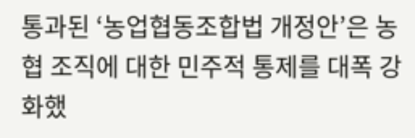통과된 ‘농업협동조합법 개정안’은 농협 조직에 대한 민주적 통제를 대폭 강화했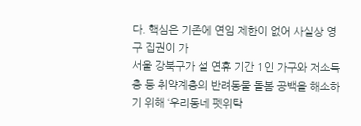다. 핵심은 기존에 연임 제한이 없어 사실상 영구 집권이 가
서울 강북구가 설 연휴 기간 1인 가구와 저소득층 등 취약계층의 반려동물 돌봄 공백을 해소하기 위해 ‘우리동네 펫위탁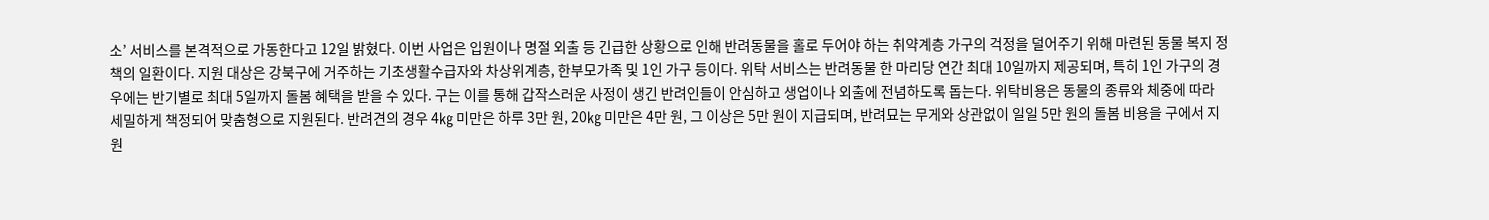소’ 서비스를 본격적으로 가동한다고 12일 밝혔다. 이번 사업은 입원이나 명절 외출 등 긴급한 상황으로 인해 반려동물을 홀로 두어야 하는 취약계층 가구의 걱정을 덜어주기 위해 마련된 동물 복지 정책의 일환이다. 지원 대상은 강북구에 거주하는 기초생활수급자와 차상위계층, 한부모가족 및 1인 가구 등이다. 위탁 서비스는 반려동물 한 마리당 연간 최대 10일까지 제공되며, 특히 1인 가구의 경우에는 반기별로 최대 5일까지 돌봄 혜택을 받을 수 있다. 구는 이를 통해 갑작스러운 사정이 생긴 반려인들이 안심하고 생업이나 외출에 전념하도록 돕는다. 위탁비용은 동물의 종류와 체중에 따라 세밀하게 책정되어 맞춤형으로 지원된다. 반려견의 경우 4㎏ 미만은 하루 3만 원, 20㎏ 미만은 4만 원, 그 이상은 5만 원이 지급되며, 반려묘는 무게와 상관없이 일일 5만 원의 돌봄 비용을 구에서 지원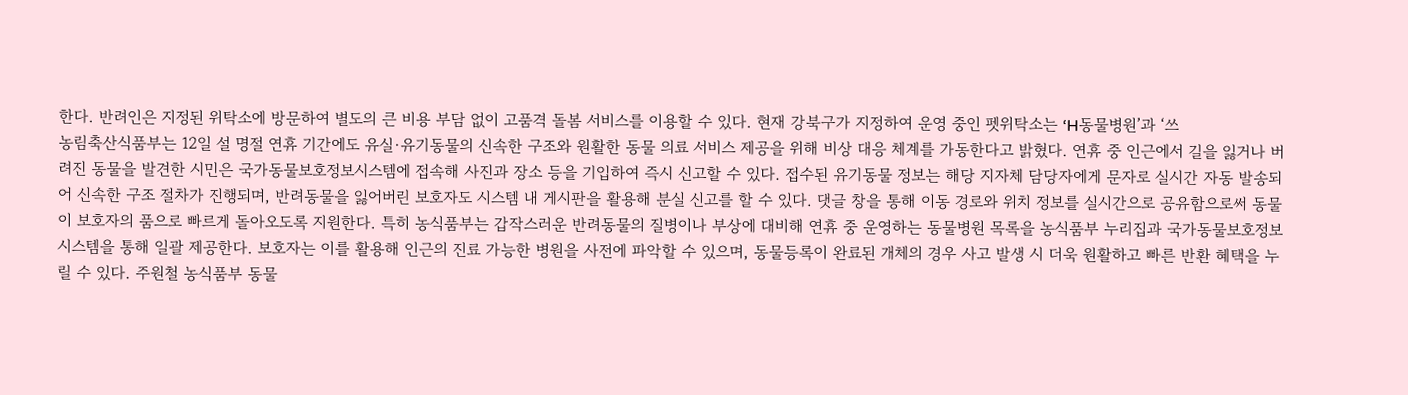한다. 반려인은 지정된 위탁소에 방문하여 별도의 큰 비용 부담 없이 고품격 돌봄 서비스를 이용할 수 있다. 현재 강북구가 지정하여 운영 중인 펫위탁소는 ‘H동물병원’과 ‘쓰
농림축산식품부는 12일 설 명절 연휴 기간에도 유실·유기동물의 신속한 구조와 원활한 동물 의료 서비스 제공을 위해 비상 대응 체계를 가동한다고 밝혔다. 연휴 중 인근에서 길을 잃거나 버려진 동물을 발견한 시민은 국가동물보호정보시스템에 접속해 사진과 장소 등을 기입하여 즉시 신고할 수 있다. 접수된 유기동물 정보는 해당 지자체 담당자에게 문자로 실시간 자동 발송되어 신속한 구조 절차가 진행되며, 반려동물을 잃어버린 보호자도 시스템 내 게시판을 활용해 분실 신고를 할 수 있다. 댓글 창을 통해 이동 경로와 위치 정보를 실시간으로 공유함으로써 동물이 보호자의 품으로 빠르게 돌아오도록 지원한다. 특히 농식품부는 갑작스러운 반려동물의 질병이나 부상에 대비해 연휴 중 운영하는 동물병원 목록을 농식품부 누리집과 국가동물보호정보시스템을 통해 일괄 제공한다. 보호자는 이를 활용해 인근의 진료 가능한 병원을 사전에 파악할 수 있으며, 동물등록이 완료된 개체의 경우 사고 발생 시 더욱 원활하고 빠른 반환 혜택을 누릴 수 있다. 주원철 농식품부 동물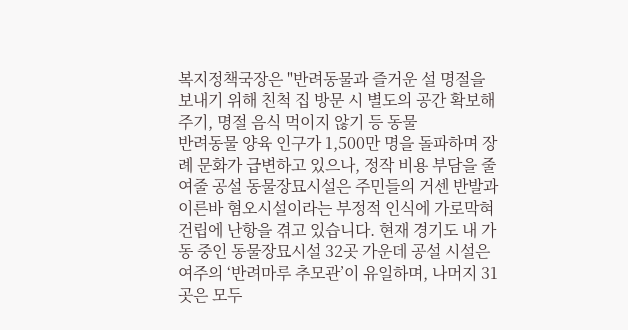복지정책국장은 "반려동물과 즐거운 설 명절을 보내기 위해 친척 집 방문 시 별도의 공간 확보해 주기, 명절 음식 먹이지 않기 등 동물
반려동물 양육 인구가 1,500만 명을 돌파하며 장례 문화가 급변하고 있으나, 정작 비용 부담을 줄여줄 공설 동물장묘시설은 주민들의 거센 반발과 이른바 혐오시설이라는 부정적 인식에 가로막혀 건립에 난항을 겪고 있습니다. 현재 경기도 내 가동 중인 동물장묘시설 32곳 가운데 공설 시설은 여주의 ‘반려마루 추모관’이 유일하며, 나머지 31곳은 모두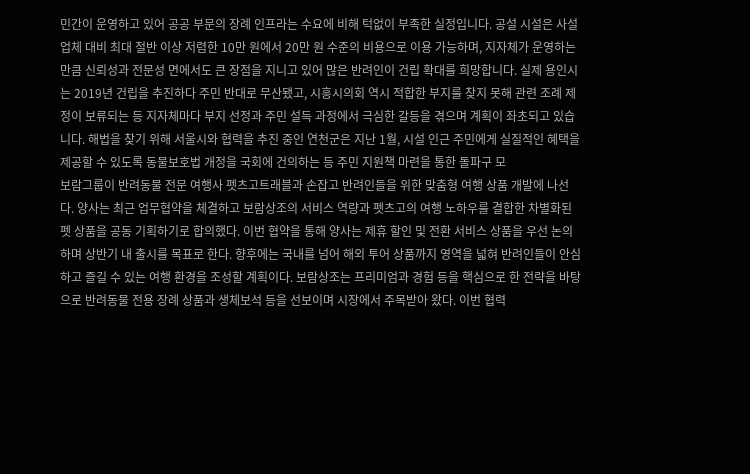민간이 운영하고 있어 공공 부문의 장례 인프라는 수요에 비해 턱없이 부족한 실정입니다. 공설 시설은 사설 업체 대비 최대 절반 이상 저렴한 10만 원에서 20만 원 수준의 비용으로 이용 가능하며, 지자체가 운영하는 만큼 신뢰성과 전문성 면에서도 큰 장점을 지니고 있어 많은 반려인이 건립 확대를 희망합니다. 실제 용인시는 2019년 건립을 추진하다 주민 반대로 무산됐고, 시흥시의회 역시 적합한 부지를 찾지 못해 관련 조례 제정이 보류되는 등 지자체마다 부지 선정과 주민 설득 과정에서 극심한 갈등을 겪으며 계획이 좌초되고 있습니다. 해법을 찾기 위해 서울시와 협력을 추진 중인 연천군은 지난 1월, 시설 인근 주민에게 실질적인 혜택을 제공할 수 있도록 동물보호법 개정을 국회에 건의하는 등 주민 지원책 마련을 통한 돌파구 모
보람그룹이 반려동물 전문 여행사 펫츠고트래블과 손잡고 반려인들을 위한 맞춤형 여행 상품 개발에 나선다. 양사는 최근 업무협약을 체결하고 보람상조의 서비스 역량과 펫츠고의 여행 노하우를 결합한 차별화된 펫 상품을 공동 기획하기로 합의했다. 이번 협약을 통해 양사는 제휴 할인 및 전환 서비스 상품을 우선 논의하며 상반기 내 출시를 목표로 한다. 향후에는 국내를 넘어 해외 투어 상품까지 영역을 넓혀 반려인들이 안심하고 즐길 수 있는 여행 환경을 조성할 계획이다. 보람상조는 프리미엄과 경험 등을 핵심으로 한 전략을 바탕으로 반려동물 전용 장례 상품과 생체보석 등을 선보이며 시장에서 주목받아 왔다. 이번 협력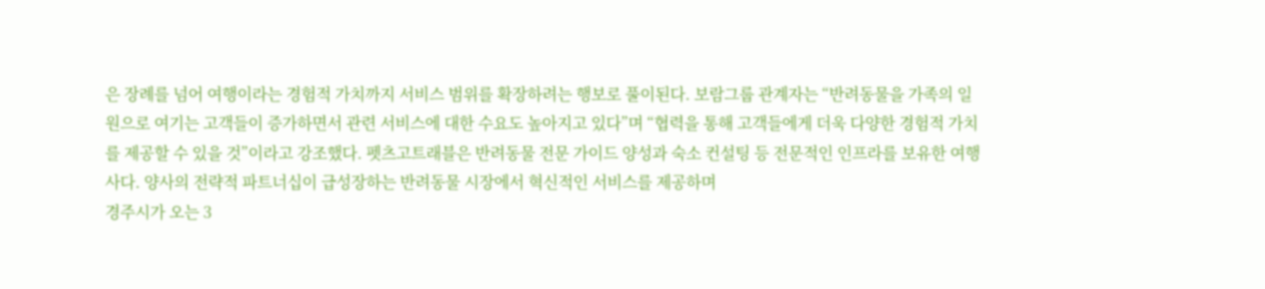은 장례를 넘어 여행이라는 경험적 가치까지 서비스 범위를 확장하려는 행보로 풀이된다. 보람그룹 관계자는 “반려동물을 가족의 일원으로 여기는 고객들이 증가하면서 관련 서비스에 대한 수요도 높아지고 있다”며 “협력을 통해 고객들에게 더욱 다양한 경험적 가치를 제공할 수 있을 것”이라고 강조했다. 펫츠고트래블은 반려동물 전문 가이드 양성과 숙소 컨설팅 등 전문적인 인프라를 보유한 여행사다. 양사의 전략적 파트너십이 급성장하는 반려동물 시장에서 혁신적인 서비스를 제공하며
경주시가 오는 3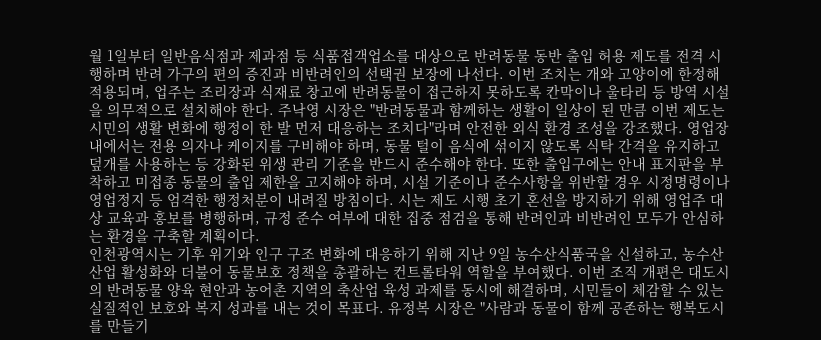월 1일부터 일반음식점과 제과점 등 식품접객업소를 대상으로 반려동물 동반 출입 허용 제도를 전격 시행하며 반려 가구의 편의 증진과 비반려인의 선택권 보장에 나선다. 이번 조치는 개와 고양이에 한정해 적용되며, 업주는 조리장과 식재료 창고에 반려동물이 접근하지 못하도록 칸막이나 울타리 등 방역 시설을 의무적으로 설치해야 한다. 주낙영 시장은 "반려동물과 함께하는 생활이 일상이 된 만큼 이번 제도는 시민의 생활 변화에 행정이 한 발 먼저 대응하는 조치다"라며 안전한 외식 환경 조성을 강조했다. 영업장 내에서는 전용 의자나 케이지를 구비해야 하며, 동물 털이 음식에 섞이지 않도록 식탁 간격을 유지하고 덮개를 사용하는 등 강화된 위생 관리 기준을 반드시 준수해야 한다. 또한 출입구에는 안내 표지판을 부착하고 미접종 동물의 출입 제한을 고지해야 하며, 시설 기준이나 준수사항을 위반할 경우 시정명령이나 영업정지 등 엄격한 행정처분이 내려질 방침이다. 시는 제도 시행 초기 혼선을 방지하기 위해 영업주 대상 교육과 홍보를 병행하며, 규정 준수 여부에 대한 집중 점검을 통해 반려인과 비반려인 모두가 안심하는 환경을 구축할 계획이다.
인천광역시는 기후 위기와 인구 구조 변화에 대응하기 위해 지난 9일 농수산식품국을 신설하고, 농수산 산업 활성화와 더불어 동물보호 정책을 총괄하는 컨트롤타워 역할을 부여했다. 이번 조직 개편은 대도시의 반려동물 양육 현안과 농어촌 지역의 축산업 육성 과제를 동시에 해결하며, 시민들이 체감할 수 있는 실질적인 보호와 복지 성과를 내는 것이 목표다. 유정복 시장은 "사람과 동물이 함께 공존하는 행복도시를 만들기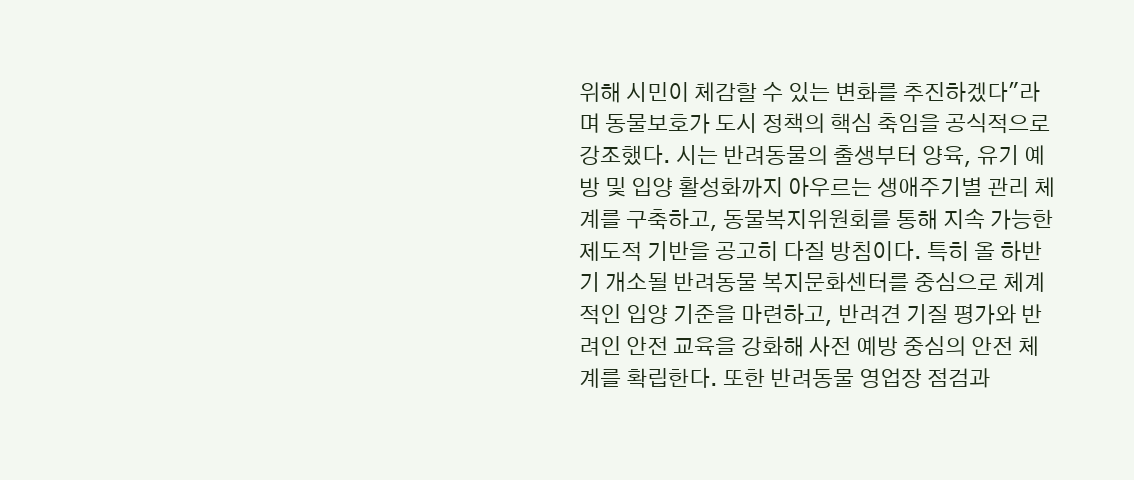위해 시민이 체감할 수 있는 변화를 추진하겠다"라며 동물보호가 도시 정책의 핵심 축임을 공식적으로 강조했다. 시는 반려동물의 출생부터 양육, 유기 예방 및 입양 활성화까지 아우르는 생애주기별 관리 체계를 구축하고, 동물복지위원회를 통해 지속 가능한 제도적 기반을 공고히 다질 방침이다. 특히 올 하반기 개소될 반려동물 복지문화센터를 중심으로 체계적인 입양 기준을 마련하고, 반려견 기질 평가와 반려인 안전 교육을 강화해 사전 예방 중심의 안전 체계를 확립한다. 또한 반려동물 영업장 점검과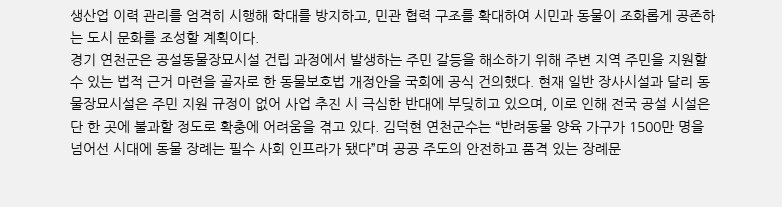생산업 이력 관리를 엄격히 시행해 학대를 방지하고, 민관 협력 구조를 확대하여 시민과 동물이 조화롭게 공존하는 도시 문화를 조성할 계획이다.
경기 연천군은 공설동물장묘시설 건립 과정에서 발생하는 주민 갈등을 해소하기 위해 주변 지역 주민을 지원할 수 있는 법적 근거 마련을 골자로 한 동물보호법 개정안을 국회에 공식 건의했다. 현재 일반 장사시설과 달리 동물장묘시설은 주민 지원 규정이 없어 사업 추진 시 극심한 반대에 부딪히고 있으며, 이로 인해 전국 공설 시설은 단 한 곳에 불과할 정도로 확충에 어려움을 겪고 있다. 김덕현 연천군수는 “반려동물 양육 가구가 1500만 명을 넘어선 시대에 동물 장례는 필수 사회 인프라가 됐다”며 공공 주도의 안전하고 품격 있는 장례문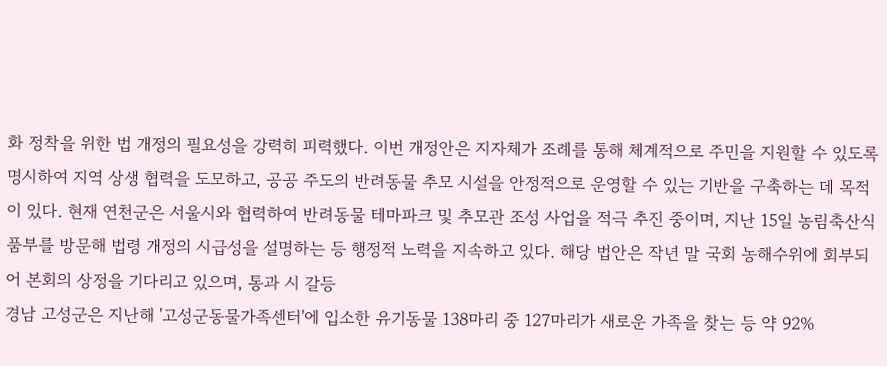화 정착을 위한 법 개정의 필요성을 강력히 피력했다. 이번 개정안은 지자체가 조례를 통해 체계적으로 주민을 지원할 수 있도록 명시하여 지역 상생 협력을 도모하고, 공공 주도의 반려동물 추모 시설을 안정적으로 운영할 수 있는 기반을 구축하는 데 목적이 있다. 현재 연천군은 서울시와 협력하여 반려동물 테마파크 및 추모관 조성 사업을 적극 추진 중이며, 지난 15일 농림축산식품부를 방문해 법령 개정의 시급성을 설명하는 등 행정적 노력을 지속하고 있다. 해당 법안은 작년 말 국회 농해수위에 회부되어 본회의 상정을 기다리고 있으며, 통과 시 갈등
경남 고성군은 지난해 '고성군동물가족센터'에 입소한 유기동물 138마리 중 127마리가 새로운 가족을 찾는 등 약 92%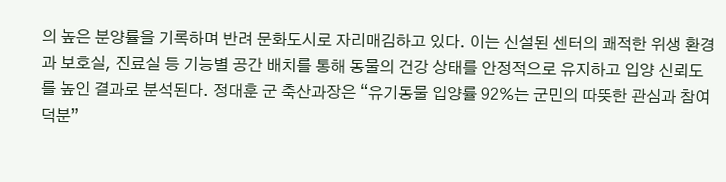의 높은 분양률을 기록하며 반려 문화도시로 자리매김하고 있다. 이는 신설된 센터의 쾌적한 위생 환경과 보호실, 진료실 등 기능별 공간 배치를 통해 동물의 건강 상태를 안정적으로 유지하고 입양 신뢰도를 높인 결과로 분석된다. 정대훈 군 축산과장은 “유기동물 입양률 92%는 군민의 따뜻한 관심과 참여 덕분”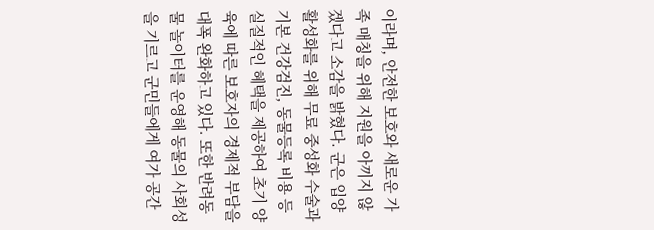이라며, 안전한 보호와 새로운 가족 매칭을 위해 지원을 아끼지 않겠다고 소감을 밝혔다. 군은 입양 활성화를 위해 무료 중성화 수술과 기본 건강검진, 동물등록 비용 등 실질적인 혜택을 제공하여 초기 양육에 따른 보호자의 경제적 부담을 대폭 완화하고 있다. 또한 반려동물 놀이터를 운영해 동물의 사회성을 기르고 군민들에게 여가 공간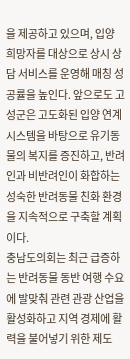을 제공하고 있으며, 입양 희망자를 대상으로 상시 상담 서비스를 운영해 매칭 성공률을 높인다. 앞으로도 고성군은 고도화된 입양 연계 시스템을 바탕으로 유기동물의 복지를 증진하고, 반려인과 비반려인이 화합하는 성숙한 반려동물 친화 환경을 지속적으로 구축할 계획이다.
충남도의회는 최근 급증하는 반려동물 동반 여행 수요에 발맞춰 관련 관광 산업을 활성화하고 지역 경제에 활력을 불어넣기 위한 제도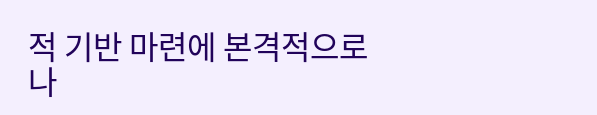적 기반 마련에 본격적으로 나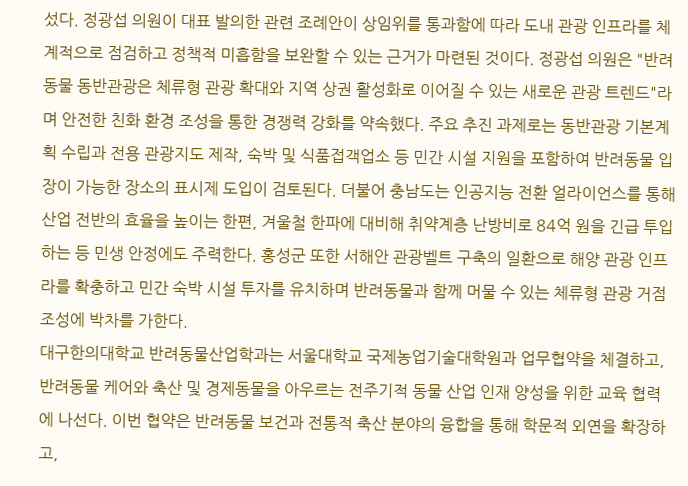섰다. 정광섭 의원이 대표 발의한 관련 조례안이 상임위를 통과함에 따라 도내 관광 인프라를 체계적으로 점검하고 정책적 미흡함을 보완할 수 있는 근거가 마련된 것이다. 정광섭 의원은 "반려동물 동반관광은 체류형 관광 확대와 지역 상권 활성화로 이어질 수 있는 새로운 관광 트렌드"라며 안전한 친화 환경 조성을 통한 경쟁력 강화를 약속했다. 주요 추진 과제로는 동반관광 기본계획 수립과 전용 관광지도 제작, 숙박 및 식품접객업소 등 민간 시설 지원을 포함하여 반려동물 입장이 가능한 장소의 표시제 도입이 검토된다. 더불어 충남도는 인공지능 전환 얼라이언스를 통해 산업 전반의 효율을 높이는 한편, 겨울철 한파에 대비해 취약계층 난방비로 84억 원을 긴급 투입하는 등 민생 안정에도 주력한다. 홍성군 또한 서해안 관광벨트 구축의 일환으로 해양 관광 인프라를 확충하고 민간 숙박 시설 투자를 유치하며 반려동물과 함께 머물 수 있는 체류형 관광 거점 조성에 박차를 가한다.
대구한의대학교 반려동물산업학과는 서울대학교 국제농업기술대학원과 업무협약을 체결하고, 반려동물 케어와 축산 및 경제동물을 아우르는 전주기적 동물 산업 인재 양성을 위한 교육 협력에 나선다. 이번 협약은 반려동물 보건과 전통적 축산 분야의 융합을 통해 학문적 외연을 확장하고,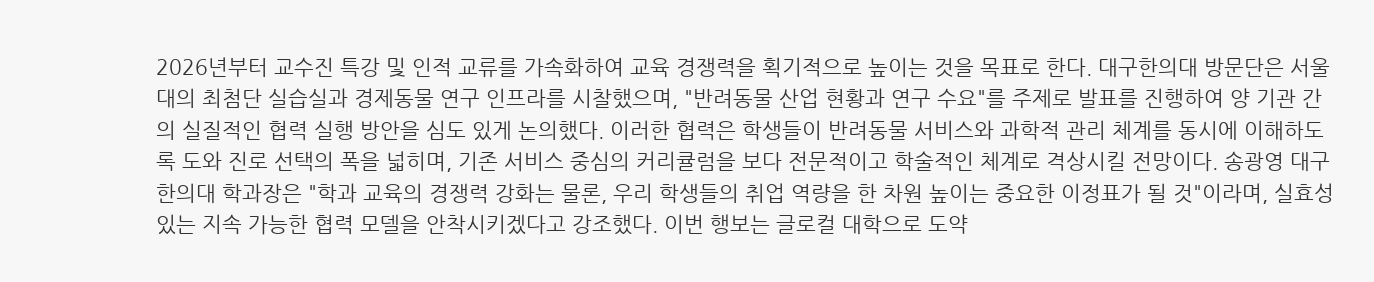2026년부터 교수진 특강 및 인적 교류를 가속화하여 교육 경쟁력을 획기적으로 높이는 것을 목표로 한다. 대구한의대 방문단은 서울대의 최첨단 실습실과 경제동물 연구 인프라를 시찰했으며, "반려동물 산업 현황과 연구 수요"를 주제로 발표를 진행하여 양 기관 간의 실질적인 협력 실행 방안을 심도 있게 논의했다. 이러한 협력은 학생들이 반려동물 서비스와 과학적 관리 체계를 동시에 이해하도록 도와 진로 선택의 폭을 넓히며, 기존 서비스 중심의 커리큘럼을 보다 전문적이고 학술적인 체계로 격상시킬 전망이다. 송광영 대구한의대 학과장은 "학과 교육의 경쟁력 강화는 물론, 우리 학생들의 취업 역량을 한 차원 높이는 중요한 이정표가 될 것"이라며, 실효성 있는 지속 가능한 협력 모델을 안착시키겠다고 강조했다. 이번 행보는 글로컬 대학으로 도약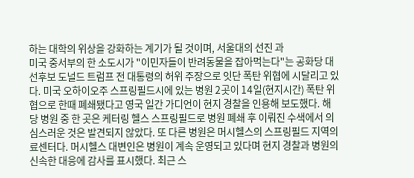하는 대학의 위상을 강화하는 계기가 될 것이며, 서울대의 선진 과
미국 중서부의 한 소도시가 "이민자들이 반려동물을 잡아먹는다"는 공화당 대선후보 도널드 트럼프 전 대통령의 허위 주장으로 잇단 폭탄 위협에 시달리고 있다. 미국 오하이오주 스프링필드시에 있는 병원 2곳이 14일(현지시간) 폭탄 위협으로 한때 폐쇄됐다고 영국 일간 가디언이 현지 경찰을 인용해 보도했다. 해당 병원 중 한 곳은 케터링 헬스 스프링필드로 병원 폐쇄 후 이뤄진 수색에서 의심스러운 것은 발견되지 않았다. 또 다른 병원은 머시헬스의 스프링필드 지역의료센터다. 머시헬스 대변인은 병원이 계속 운영되고 있다며 현지 경찰과 병원의 신속한 대응에 감사를 표시했다. 최근 스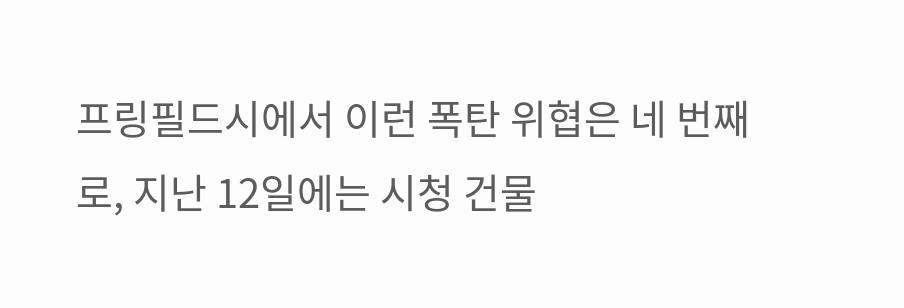프링필드시에서 이런 폭탄 위협은 네 번째로, 지난 12일에는 시청 건물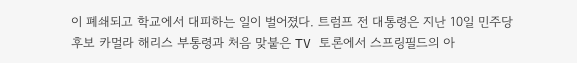이 폐쇄되고 학교에서 대피하는 일이 벌어졌다. 트럼프 전 대통령은 지난 10일 민주당 후보 카멀라 해리스 부통령과 처음 맞붙은 TV 토론에서 스프링필드의 아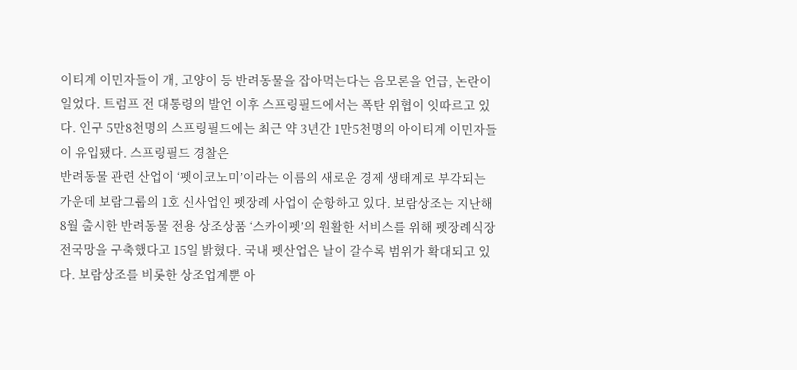이티계 이민자들이 개, 고양이 등 반려동물을 잡아먹는다는 음모론을 언급, 논란이 일었다. 트럼프 전 대통령의 발언 이후 스프링필드에서는 폭탄 위협이 잇따르고 있다. 인구 5만8천명의 스프링필드에는 최근 약 3년간 1만5천명의 아이티계 이민자들이 유입됐다. 스프링필드 경찰은
반려동물 관련 산업이 ‘펫이코노미’이라는 이름의 새로운 경제 생태계로 부각되는 가운데 보람그룹의 1호 신사업인 펫장례 사업이 순항하고 있다. 보람상조는 지난해 8월 출시한 반려동물 전용 상조상품 ‘스카이펫’의 원활한 서비스를 위해 펫장례식장 전국망을 구축했다고 15일 밝혔다. 국내 펫산업은 날이 갈수록 범위가 확대되고 있다. 보람상조를 비롯한 상조업계뿐 아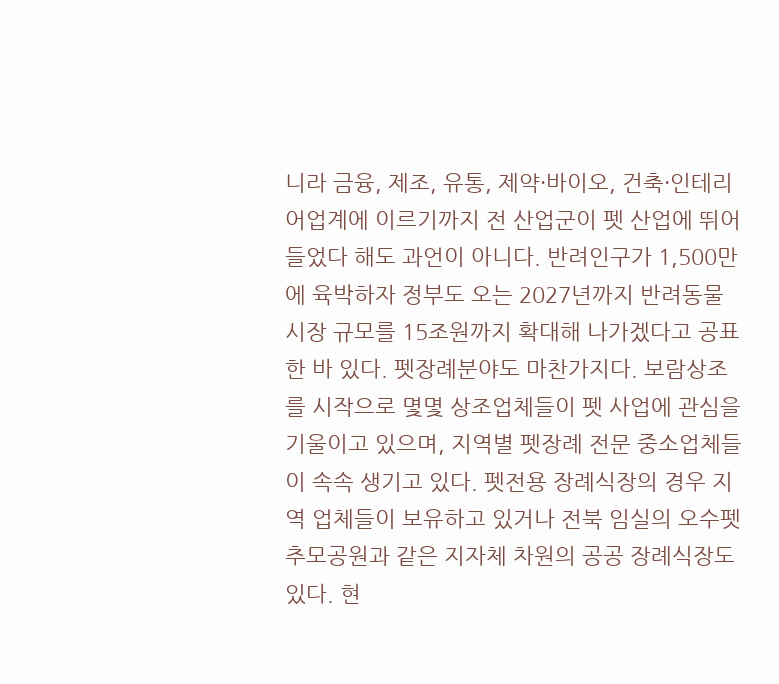니라 금융, 제조, 유통, 제약·바이오, 건축·인테리어업계에 이르기까지 전 산업군이 펫 산업에 뛰어들었다 해도 과언이 아니다. 반려인구가 1,500만에 육박하자 정부도 오는 2027년까지 반려동물 시장 규모를 15조원까지 확대해 나가겠다고 공표한 바 있다. 펫장례분야도 마찬가지다. 보람상조를 시작으로 몇몇 상조업체들이 펫 사업에 관심을 기울이고 있으며, 지역별 펫장례 전문 중소업체들이 속속 생기고 있다. 펫전용 장례식장의 경우 지역 업체들이 보유하고 있거나 전북 임실의 오수펫추모공원과 같은 지자체 차원의 공공 장례식장도 있다. 현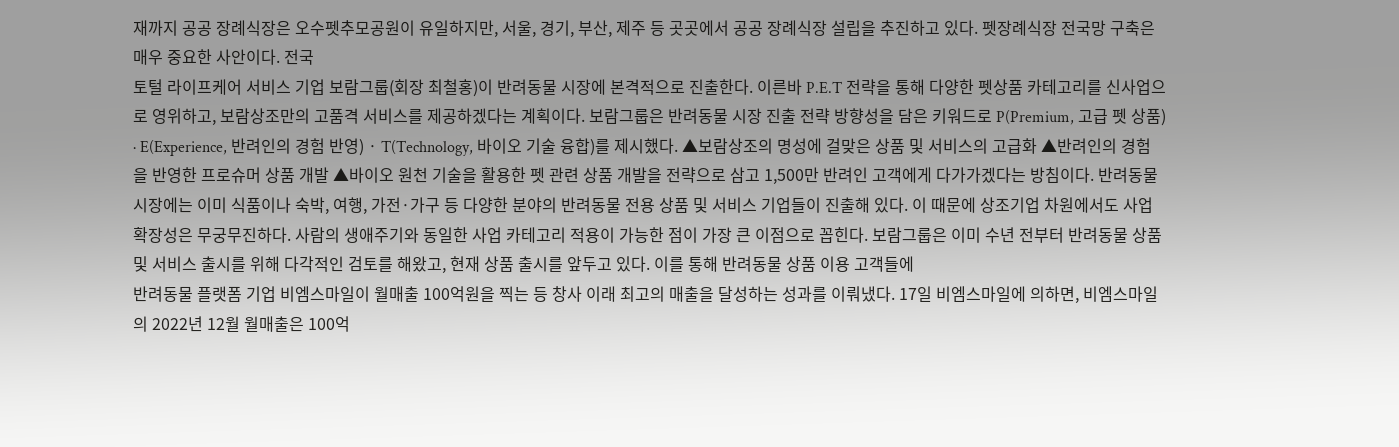재까지 공공 장례식장은 오수펫추모공원이 유일하지만, 서울, 경기, 부산, 제주 등 곳곳에서 공공 장례식장 설립을 추진하고 있다. 펫장례식장 전국망 구축은 매우 중요한 사안이다. 전국
토털 라이프케어 서비스 기업 보람그룹(회장 최철홍)이 반려동물 시장에 본격적으로 진출한다. 이른바 P.E.T 전략을 통해 다양한 펫상품 카테고리를 신사업으로 영위하고, 보람상조만의 고품격 서비스를 제공하겠다는 계획이다. 보람그룹은 반려동물 시장 진출 전략 방향성을 담은 키워드로 P(Premium, 고급 펫 상품) · E(Experience, 반려인의 경험 반영) · T(Technology, 바이오 기술 융합)를 제시했다. ▲보람상조의 명성에 걸맞은 상품 및 서비스의 고급화 ▲반려인의 경험을 반영한 프로슈머 상품 개발 ▲바이오 원천 기술을 활용한 펫 관련 상품 개발을 전략으로 삼고 1,500만 반려인 고객에게 다가가겠다는 방침이다. 반려동물 시장에는 이미 식품이나 숙박, 여행, 가전·가구 등 다양한 분야의 반려동물 전용 상품 및 서비스 기업들이 진출해 있다. 이 때문에 상조기업 차원에서도 사업 확장성은 무궁무진하다. 사람의 생애주기와 동일한 사업 카테고리 적용이 가능한 점이 가장 큰 이점으로 꼽힌다. 보람그룹은 이미 수년 전부터 반려동물 상품 및 서비스 출시를 위해 다각적인 검토를 해왔고, 현재 상품 출시를 앞두고 있다. 이를 통해 반려동물 상품 이용 고객들에
반려동물 플랫폼 기업 비엠스마일이 월매출 100억원을 찍는 등 창사 이래 최고의 매출을 달성하는 성과를 이뤄냈다. 17일 비엠스마일에 의하면, 비엠스마일의 2022년 12월 월매출은 100억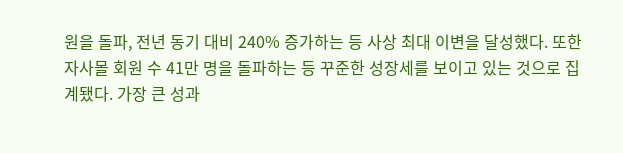원을 돌파, 전년 동기 대비 240% 증가하는 등 사상 최대 이변을 달성했다. 또한 자사몰 회원 수 41만 명을 돌파하는 등 꾸준한 성장세를 보이고 있는 것으로 집계됐다. 가장 큰 성과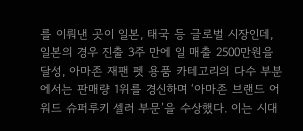를 이뤄낸 곳이 일본, 태국 등 글로벌 시장인데, 일본의 경우 진출 3주 만에 일 매출 2500만원을 달성, 아마존 재팬 펫 용품 카테고리의 다수 부분에서는 판매량 1위를 경신하며 ‘아마존 브랜드 어워드 슈퍼루키 셀러 부문’을 수상했다. 이는 시대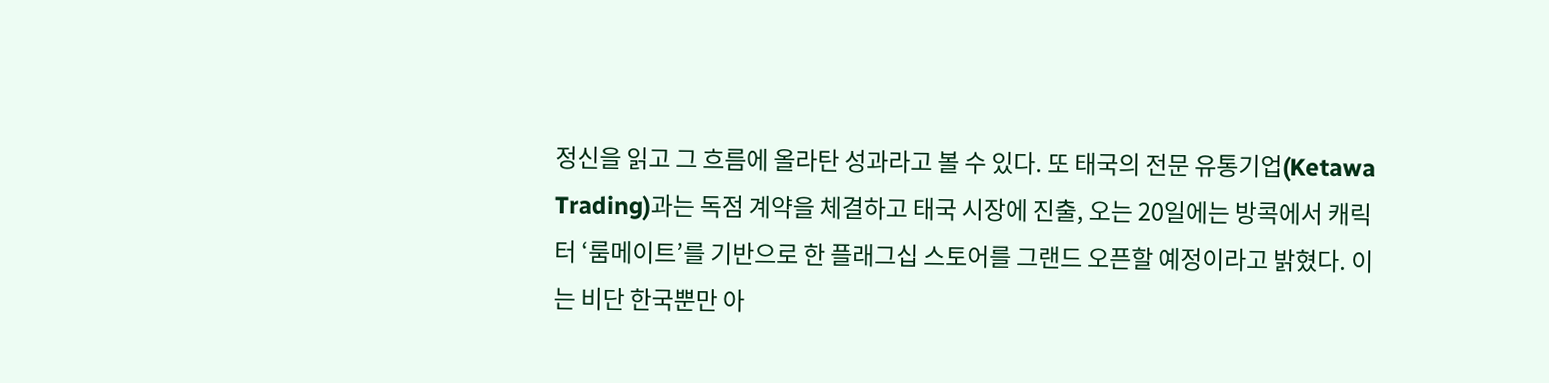정신을 읽고 그 흐름에 올라탄 성과라고 볼 수 있다. 또 태국의 전문 유통기업(Ketawa Trading)과는 독점 계약을 체결하고 태국 시장에 진출, 오는 20일에는 방콕에서 캐릭터 ‘룸메이트’를 기반으로 한 플래그십 스토어를 그랜드 오픈할 예정이라고 밝혔다. 이는 비단 한국뿐만 아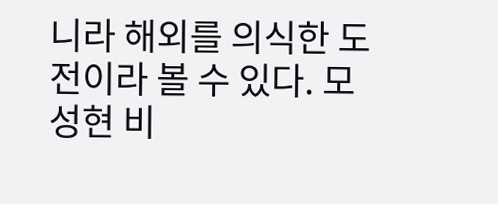니라 해외를 의식한 도전이라 볼 수 있다. 모성현 비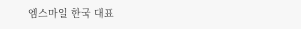엠스마일 한국 대표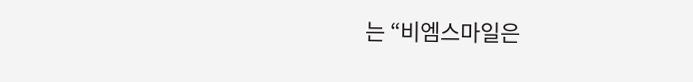는 “비엠스마일은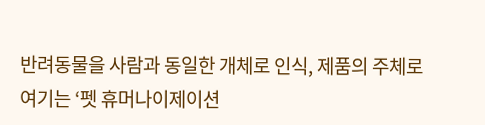반려동물을 사람과 동일한 개체로 인식, 제품의 주체로 여기는 ‘펫 휴머나이제이션